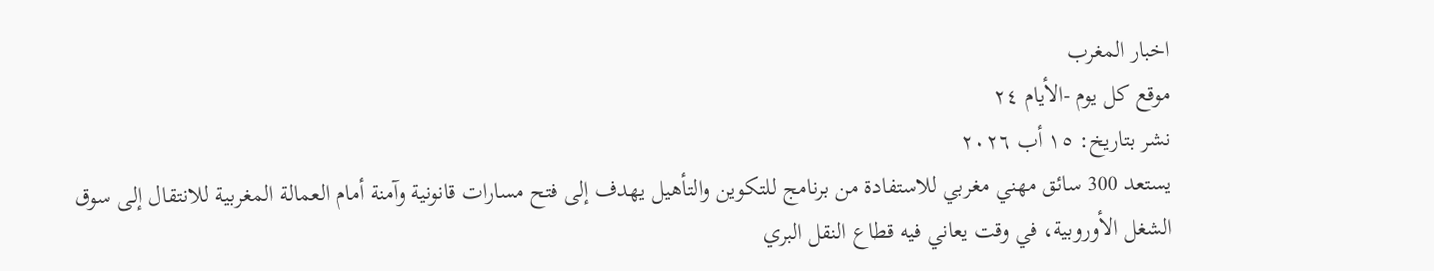اخبار المغرب
موقع كل يوم -الأيام ٢٤
نشر بتاريخ: ١٥ أب ٢٠٢٦
يستعد 300 سائق مهني مغربي للاستفادة من برنامج للتكوين والتأهيل يهدف إلى فتح مسارات قانونية وآمنة أمام العمالة المغربية للانتقال إلى سوق الشغل الأوروبية، في وقت يعاني فيه قطاع النقل البري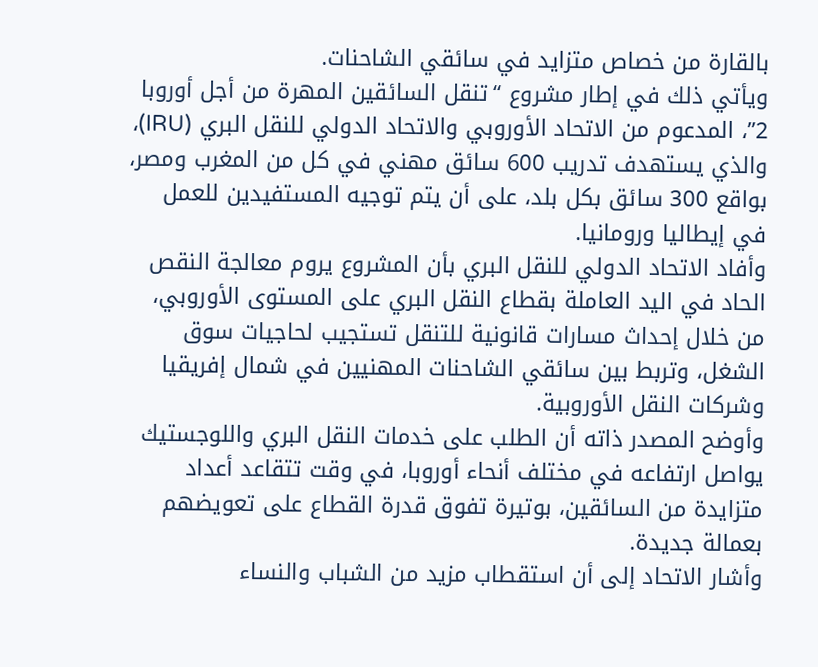بالقارة من خصاص متزايد في سائقي الشاحنات.
ويأتي ذلك في إطار مشروع “تنقل السائقين المهرة من أجل أوروبا 2”، المدعوم من الاتحاد الأوروبي والاتحاد الدولي للنقل البري (IRU)، والذي يستهدف تدريب 600 سائق مهني في كل من المغرب ومصر، بواقع 300 سائق بكل بلد، على أن يتم توجيه المستفيدين للعمل في إيطاليا ورومانيا.
وأفاد الاتحاد الدولي للنقل البري بأن المشروع يروم معالجة النقص الحاد في اليد العاملة بقطاع النقل البري على المستوى الأوروبي، من خلال إحداث مسارات قانونية للتنقل تستجيب لحاجيات سوق الشغل، وتربط بين سائقي الشاحنات المهنيين في شمال إفريقيا وشركات النقل الأوروبية.
وأوضح المصدر ذاته أن الطلب على خدمات النقل البري واللوجستيك يواصل ارتفاعه في مختلف أنحاء أوروبا، في وقت تتقاعد أعداد متزايدة من السائقين، بوتيرة تفوق قدرة القطاع على تعويضهم بعمالة جديدة.
وأشار الاتحاد إلى أن استقطاب مزيد من الشباب والنساء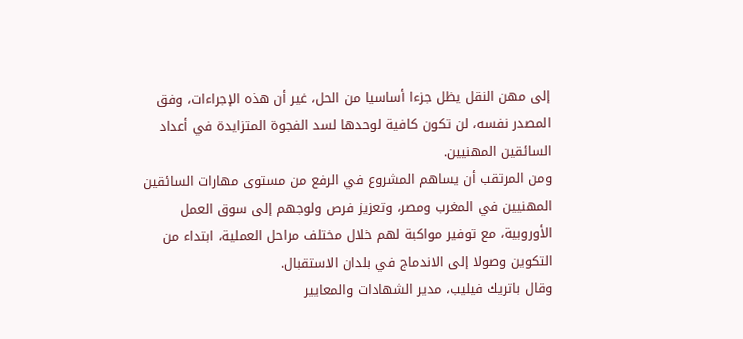إلى مهن النقل يظل جزءا أساسيا من الحل، غير أن هذه الإجراءات، وفق المصدر نفسه، لن تكون كافية لوحدها لسد الفجوة المتزايدة في أعداد السائقين المهنيين.
ومن المرتقب أن يساهم المشروع في الرفع من مستوى مهارات السائقين المهنيين في المغرب ومصر، وتعزيز فرص ولوجهم إلى سوق العمل الأوروبية، مع توفير مواكبة لهم خلال مختلف مراحل العملية، ابتداء من التكوين وصولا إلى الاندماج في بلدان الاستقبال.
وقال باتريك فيليب، مدير الشهادات والمعايير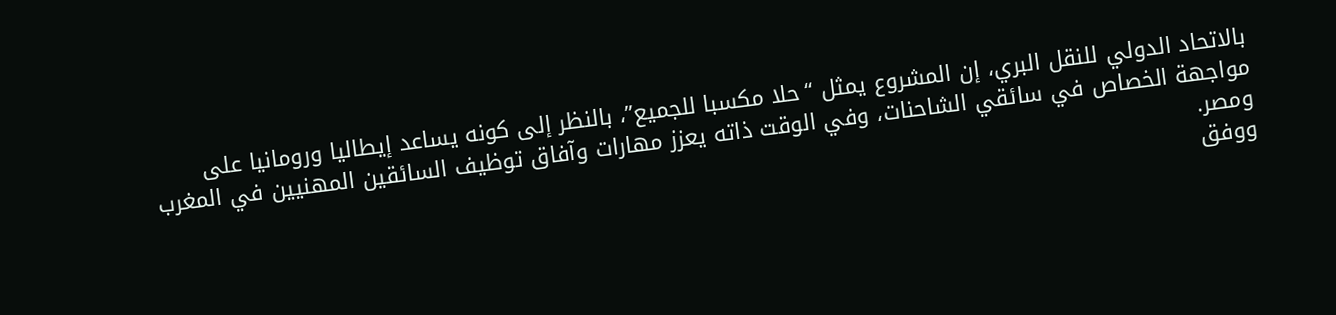بالاتحاد الدولي للنقل البري، إن المشروع يمثل “حلا مكسبا للجميع”، بالنظر إلى كونه يساعد إيطاليا ورومانيا على مواجهة الخصاص في سائقي الشاحنات، وفي الوقت ذاته يعزز مهارات وآفاق توظيف السائقين المهنيين في المغرب ومصر.
ووفق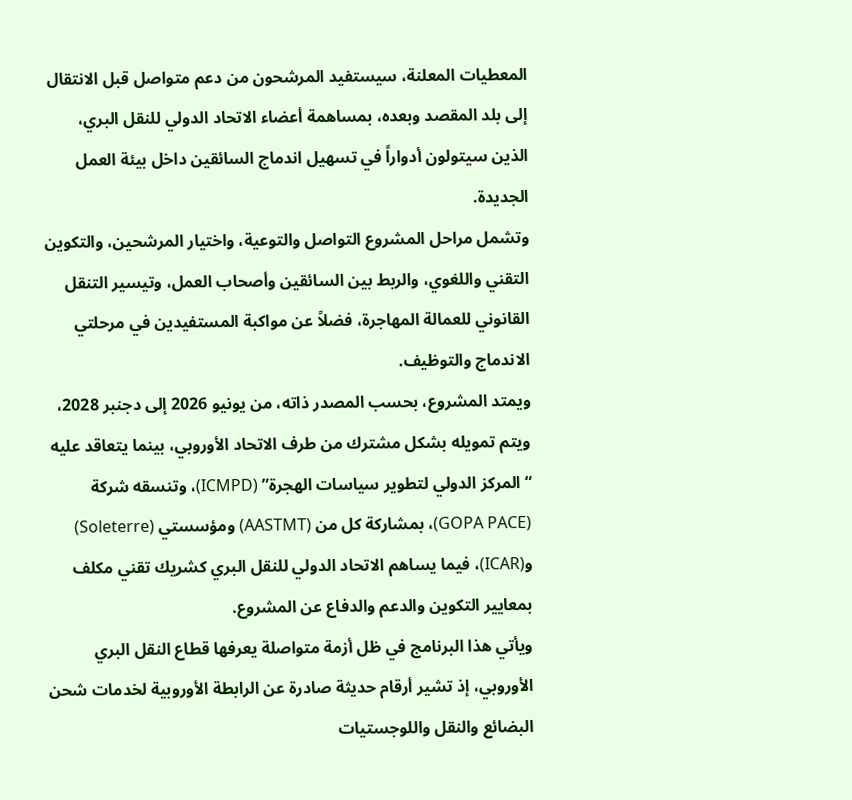المعطيات المعلنة، سيستفيد المرشحون من دعم متواصل قبل الانتقال إلى بلد المقصد وبعده، بمساهمة أعضاء الاتحاد الدولي للنقل البري، الذين سيتولون أدواراً في تسهيل اندماج السائقين داخل بيئة العمل الجديدة.
وتشمل مراحل المشروع التواصل والتوعية، واختيار المرشحين، والتكوين التقني واللغوي، والربط بين السائقين وأصحاب العمل، وتيسير التنقل القانوني للعمالة المهاجرة، فضلاً عن مواكبة المستفيدين في مرحلتي الاندماج والتوظيف.
ويمتد المشروع، بحسب المصدر ذاته، من يونيو 2026 إلى دجنبر 2028، ويتم تمويله بشكل مشترك من طرف الاتحاد الأوروبي، بينما يتعاقد عليه “المركز الدولي لتطوير سياسات الهجرة” (ICMPD)، وتنسقه شركة (GOPA PACE)، بمشاركة كل من (AASTMT) ومؤسستي (Soleterre) و(ICAR)، فيما يساهم الاتحاد الدولي للنقل البري كشريك تقني مكلف بمعايير التكوين والدعم والدفاع عن المشروع.
ويأتي هذا البرنامج في ظل أزمة متواصلة يعرفها قطاع النقل البري الأوروبي، إذ تشير أرقام حديثة صادرة عن الرابطة الأوروبية لخدمات شحن البضائع والنقل واللوجستيات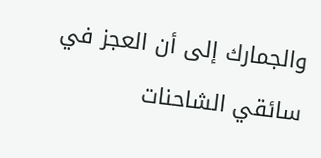والجمارك إلى أن العجز في سائقي الشاحنات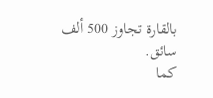بالقارة تجاوز 500 ألف سائق.
كما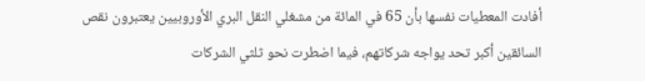أفادت المعطيات نفسها بأن 65 في المائة من مشغلي النقل البري الأوروبيين يعتبرون نقص السائقين أكبر تحد يواجه شركاتهم، فيما اضطرت نحو ثلثي الشركات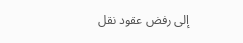إلى رفض عقود نقل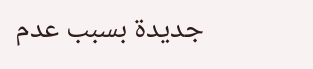جديدة بسبب عدم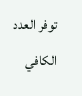توفر العدد الكافي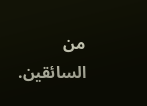من السائقين.